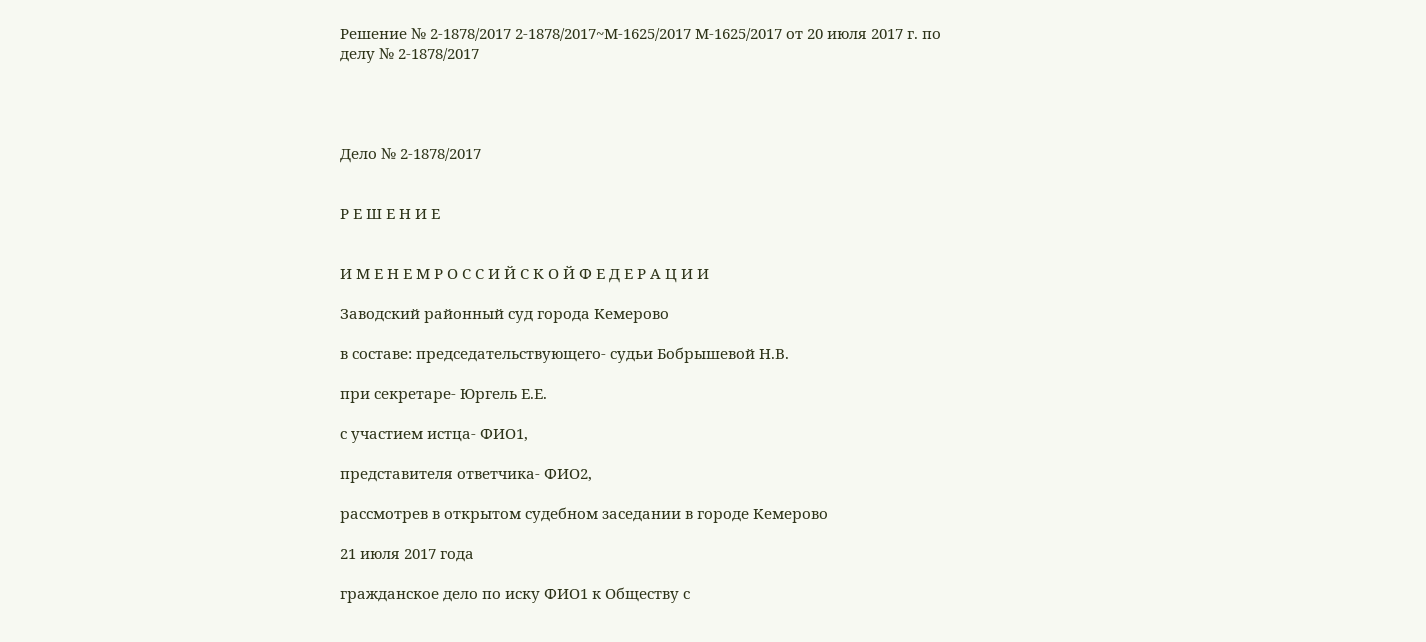Решение № 2-1878/2017 2-1878/2017~М-1625/2017 М-1625/2017 от 20 июля 2017 г. по делу № 2-1878/2017




Дело № 2-1878/2017


Р Е Ш Е Н И Е


И М Е Н Е М Р О С С И Й С К О Й Ф Е Д Е Р А Ц И И

Заводский районный суд города Кемерово

в составе: председательствующего- судьи Бобрышевой Н.В.

при секретаре- Юргель Е.Е.

с участием истца- ФИО1,

представителя ответчика- ФИО2,

рассмотрев в открытом судебном заседании в городе Кемерово

21 июля 2017 года

гражданское дело по иску ФИО1 к Обществу с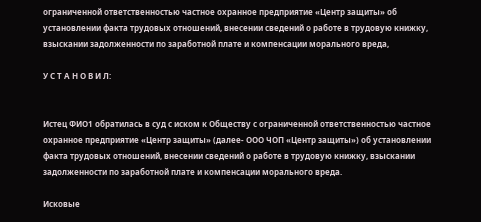ограниченной ответственностью частное охранное предприятие «Центр защиты» об установлении факта трудовых отношений, внесении сведений о работе в трудовую книжку, взыскании задолженности по заработной плате и компенсации морального вреда,

У С Т А Н О В И Л:


Истец ФИО1 обратилась в суд с иском к Обществу с ограниченной ответственностью частное охранное предприятие «Центр защиты» (далее- ООО ЧОП «Центр защиты») об установлении факта трудовых отношений, внесении сведений о работе в трудовую книжку, взыскании задолженности по заработной плате и компенсации морального вреда.

Исковые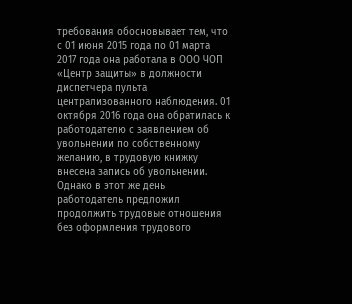требования обосновывает тем, что с 01 июня 2015 года по 01 марта 2017 года она работала в ООО ЧОП «Центр защиты» в должности диспетчера пульта централизованного наблюдения. 01 октября 2016 года она обратилась к работодателю с заявлением об увольнении по собственному желанию, в трудовую книжку внесена запись об увольнении. Однако в этот же день работодатель предложил продолжить трудовые отношения без оформления трудового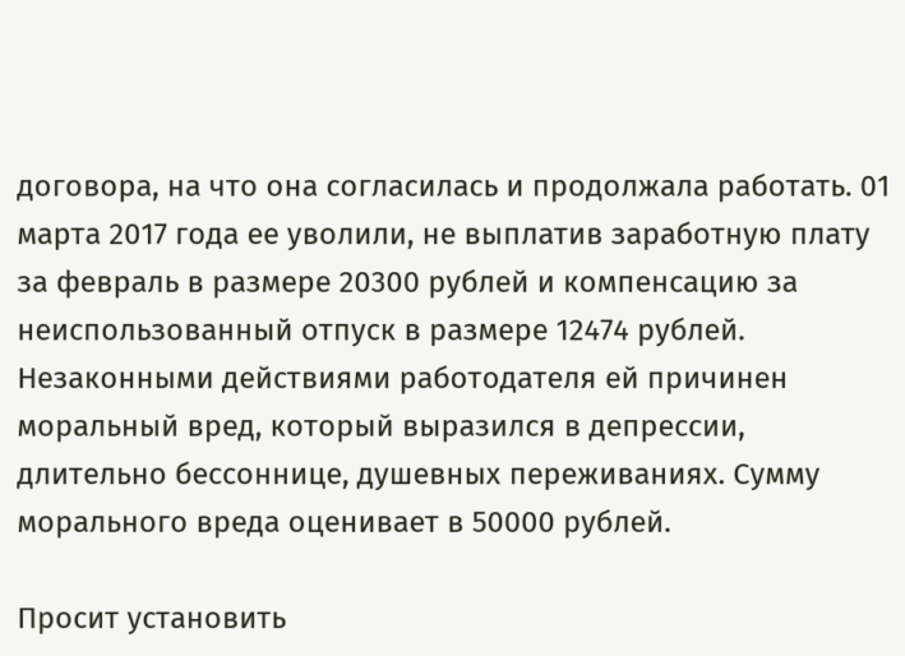договора, на что она согласилась и продолжала работать. 01 марта 2017 года ее уволили, не выплатив заработную плату за февраль в размере 20300 рублей и компенсацию за неиспользованный отпуск в размере 12474 рублей. Незаконными действиями работодателя ей причинен моральный вред, который выразился в депрессии, длительно бессоннице, душевных переживаниях. Сумму морального вреда оценивает в 50000 рублей.

Просит установить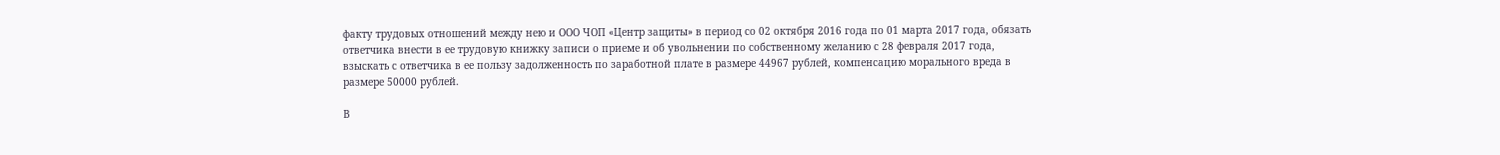факту трудовых отношений между нею и ООО ЧОП «Центр защиты» в период со 02 октября 2016 года по 01 марта 2017 года, обязать ответчика внести в ее трудовую книжку записи о приеме и об увольнении по собственному желанию с 28 февраля 2017 года, взыскать с ответчика в ее пользу задолженность по заработной плате в размере 44967 рублей, компенсацию морального вреда в размере 50000 рублей.

В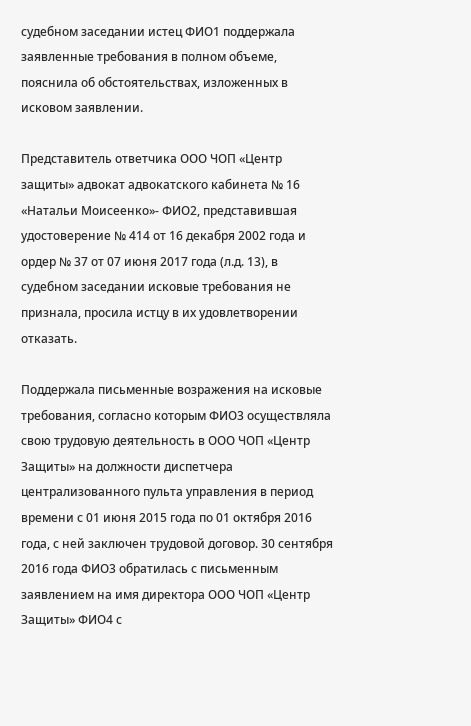судебном заседании истец ФИО1 поддержала заявленные требования в полном объеме, пояснила об обстоятельствах, изложенных в исковом заявлении.

Представитель ответчика ООО ЧОП «Центр защиты» адвокат адвокатского кабинета № 16 «Натальи Моисеенко»- ФИО2, представившая удостоверение № 414 от 16 декабря 2002 года и ордер № 37 от 07 июня 2017 года (л.д. 13), в судебном заседании исковые требования не признала, просила истцу в их удовлетворении отказать.

Поддержала письменные возражения на исковые требования, согласно которым ФИО3 осуществляла свою трудовую деятельность в ООО ЧОП «Центр Защиты» на должности диспетчера централизованного пульта управления в период времени с 01 июня 2015 года по 01 октября 2016 года, с ней заключен трудовой договор. 30 сентября 2016 года ФИО3 обратилась с письменным заявлением на имя директора ООО ЧОП «Центр Защиты» ФИО4 с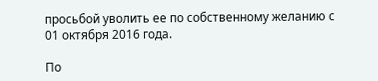просьбой уволить ее по собственному желанию с 01 октября 2016 года.

По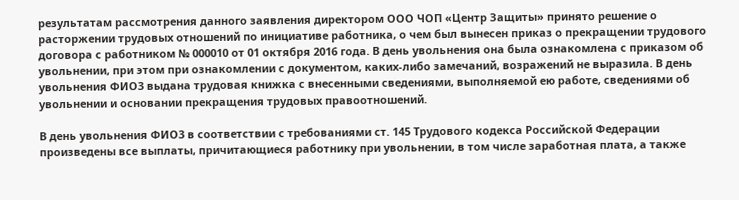результатам рассмотрения данного заявления директором ООО ЧОП «Центр Защиты» принято решение о расторжении трудовых отношений по инициативе работника, о чем был вынесен приказ о прекращении трудового договора с работником № 000010 от 01 октября 2016 года. В день увольнения она была ознакомлена с приказом об увольнении, при этом при ознакомлении с документом, каких-либо замечаний, возражений не выразила. В день увольнения ФИО3 выдана трудовая книжка с внесенными сведениями, выполняемой ею работе, сведениями об увольнении и основании прекращения трудовых правоотношений.

В день увольнения ФИО3 в соответствии с требованиями ст. 145 Трудового кодекса Российской Федерации произведены все выплаты, причитающиеся работнику при увольнении, в том числе заработная плата, а также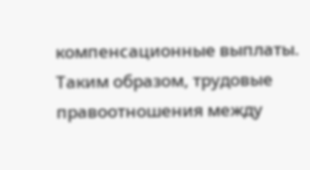компенсационные выплаты. Таким образом, трудовые правоотношения между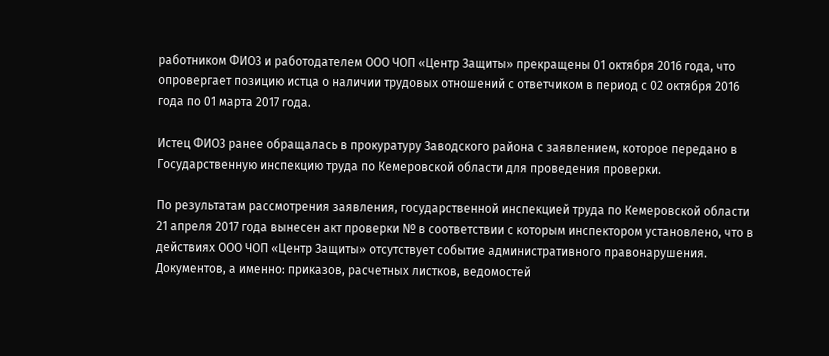работником ФИО3 и работодателем ООО ЧОП «Центр Защиты» прекращены 01 октября 2016 года, что опровергает позицию истца о наличии трудовых отношений с ответчиком в период с 02 октября 2016 года по 01 марта 2017 года.

Истец ФИО3 ранее обращалась в прокуратуру Заводского района с заявлением, которое передано в Государственную инспекцию труда по Кемеровской области для проведения проверки.

По результатам рассмотрения заявления, государственной инспекцией труда по Кемеровской области 21 апреля 2017 года вынесен акт проверки № в соответствии с которым инспектором установлено, что в действиях ООО ЧОП «Центр Защиты» отсутствует событие административного правонарушения. Документов, а именно: приказов, расчетных листков, ведомостей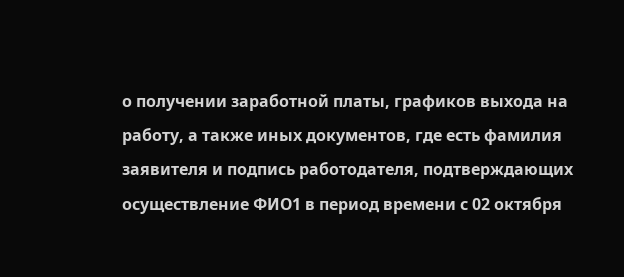о получении заработной платы, графиков выхода на работу, а также иных документов, где есть фамилия заявителя и подпись работодателя, подтверждающих осуществление ФИО1 в период времени с 02 октября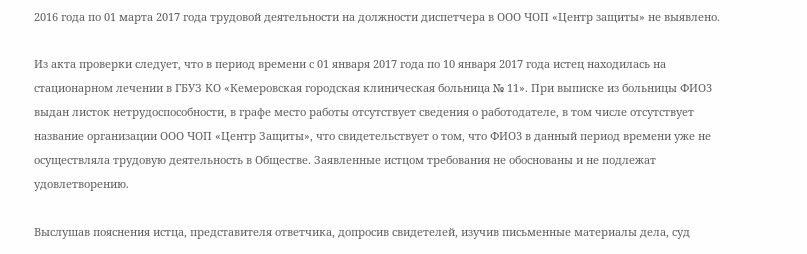2016 года по 01 марта 2017 года трудовой деятельности на должности диспетчера в ООО ЧОП «Центр защиты» не выявлено.

Из акта проверки следует, что в период времени с 01 января 2017 года по 10 января 2017 года истец находилась на стационарном лечении в ГБУЗ КО «Кемеровская городская клиническая больница № 11». При выписке из больницы ФИО3 выдан листок нетрудоспособности, в графе место работы отсутствует сведения о работодателе, в том числе отсутствует название организации ООО ЧОП «Центр Защиты», что свидетельствует о том, что ФИО3 в данный период времени уже не осуществляла трудовую деятельность в Обществе. Заявленные истцом требования не обоснованы и не подлежат удовлетворению.

Выслушав пояснения истца, представителя ответчика, допросив свидетелей, изучив письменные материалы дела, суд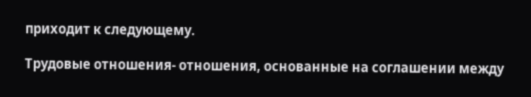приходит к следующему.

Трудовые отношения- отношения, основанные на соглашении между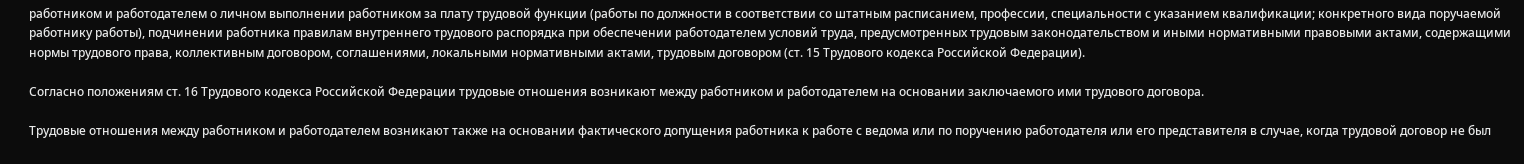работником и работодателем о личном выполнении работником за плату трудовой функции (работы по должности в соответствии со штатным расписанием, профессии, специальности с указанием квалификации; конкретного вида поручаемой работнику работы), подчинении работника правилам внутреннего трудового распорядка при обеспечении работодателем условий труда, предусмотренных трудовым законодательством и иными нормативными правовыми актами, содержащими нормы трудового права, коллективным договором, соглашениями, локальными нормативными актами, трудовым договором (ст. 15 Трудового кодекса Российской Федерации).

Согласно положениям ст. 16 Трудового кодекса Российской Федерации трудовые отношения возникают между работником и работодателем на основании заключаемого ими трудового договора.

Трудовые отношения между работником и работодателем возникают также на основании фактического допущения работника к работе с ведома или по поручению работодателя или его представителя в случае, когда трудовой договор не был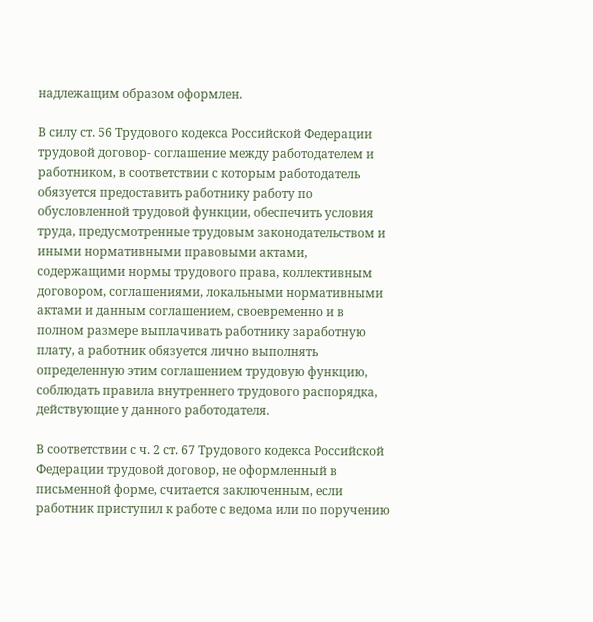надлежащим образом оформлен.

В силу ст. 56 Трудового кодекса Российской Федерации трудовой договор- соглашение между работодателем и работником, в соответствии с которым работодатель обязуется предоставить работнику работу по обусловленной трудовой функции, обеспечить условия труда, предусмотренные трудовым законодательством и иными нормативными правовыми актами, содержащими нормы трудового права, коллективным договором, соглашениями, локальными нормативными актами и данным соглашением, своевременно и в полном размере выплачивать работнику заработную плату, а работник обязуется лично выполнять определенную этим соглашением трудовую функцию, соблюдать правила внутреннего трудового распорядка, действующие у данного работодателя.

В соответствии с ч. 2 ст. 67 Трудового кодекса Российской Федерации трудовой договор, не оформленный в письменной форме, считается заключенным, если работник приступил к работе с ведома или по поручению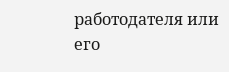работодателя или его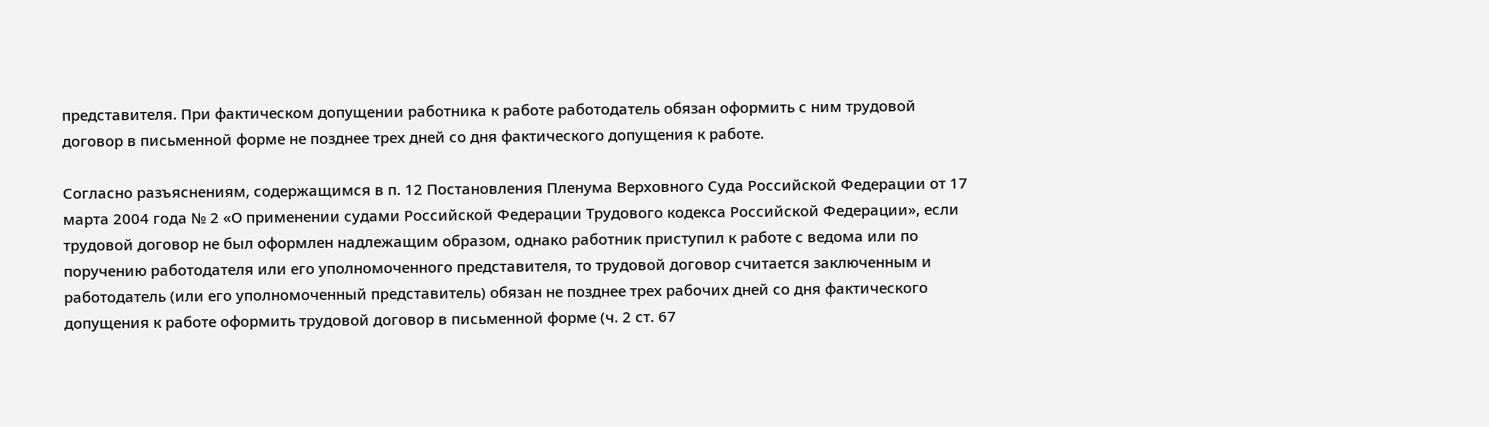представителя. При фактическом допущении работника к работе работодатель обязан оформить с ним трудовой договор в письменной форме не позднее трех дней со дня фактического допущения к работе.

Согласно разъяснениям, содержащимся в п. 12 Постановления Пленума Верховного Суда Российской Федерации от 17 марта 2004 года № 2 «О применении судами Российской Федерации Трудового кодекса Российской Федерации», если трудовой договор не был оформлен надлежащим образом, однако работник приступил к работе с ведома или по поручению работодателя или его уполномоченного представителя, то трудовой договор считается заключенным и работодатель (или его уполномоченный представитель) обязан не позднее трех рабочих дней со дня фактического допущения к работе оформить трудовой договор в письменной форме (ч. 2 ст. 67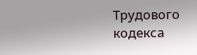Трудового кодекса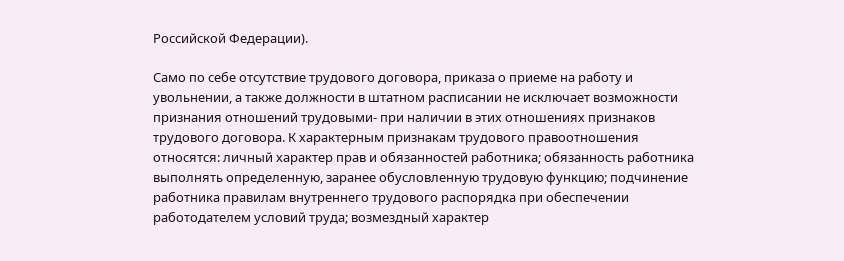Российской Федерации).

Само по себе отсутствие трудового договора, приказа о приеме на работу и увольнении, а также должности в штатном расписании не исключает возможности признания отношений трудовыми- при наличии в этих отношениях признаков трудового договора. К характерным признакам трудового правоотношения относятся: личный характер прав и обязанностей работника; обязанность работника выполнять определенную, заранее обусловленную трудовую функцию; подчинение работника правилам внутреннего трудового распорядка при обеспечении работодателем условий труда; возмездный характер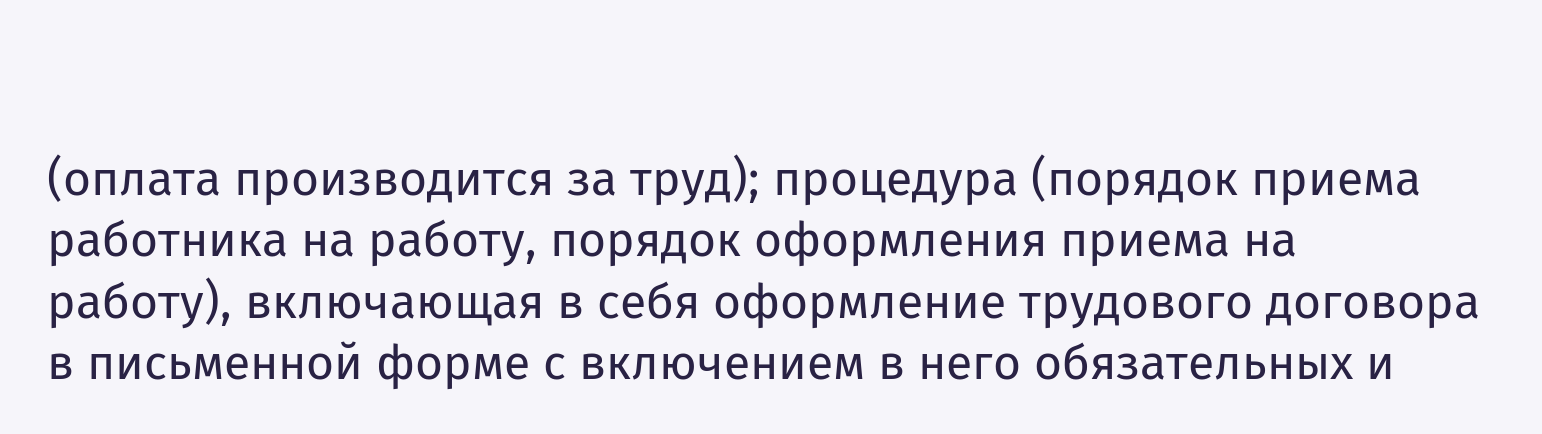(оплата производится за труд); процедура (порядок приема работника на работу, порядок оформления приема на работу), включающая в себя оформление трудового договора в письменной форме с включением в него обязательных и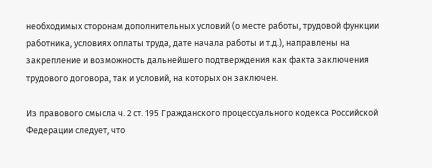необходимых сторонам дополнительных условий (о месте работы, трудовой функции работника, условиях оплаты труда, дате начала работы и т.д.), направлены на закрепление и возможность дальнейшего подтверждения как факта заключения трудового договора, так и условий, на которых он заключен.

Из правового смысла ч. 2 ст. 195 Гражданского процессуального кодекса Российской Федерации следует, что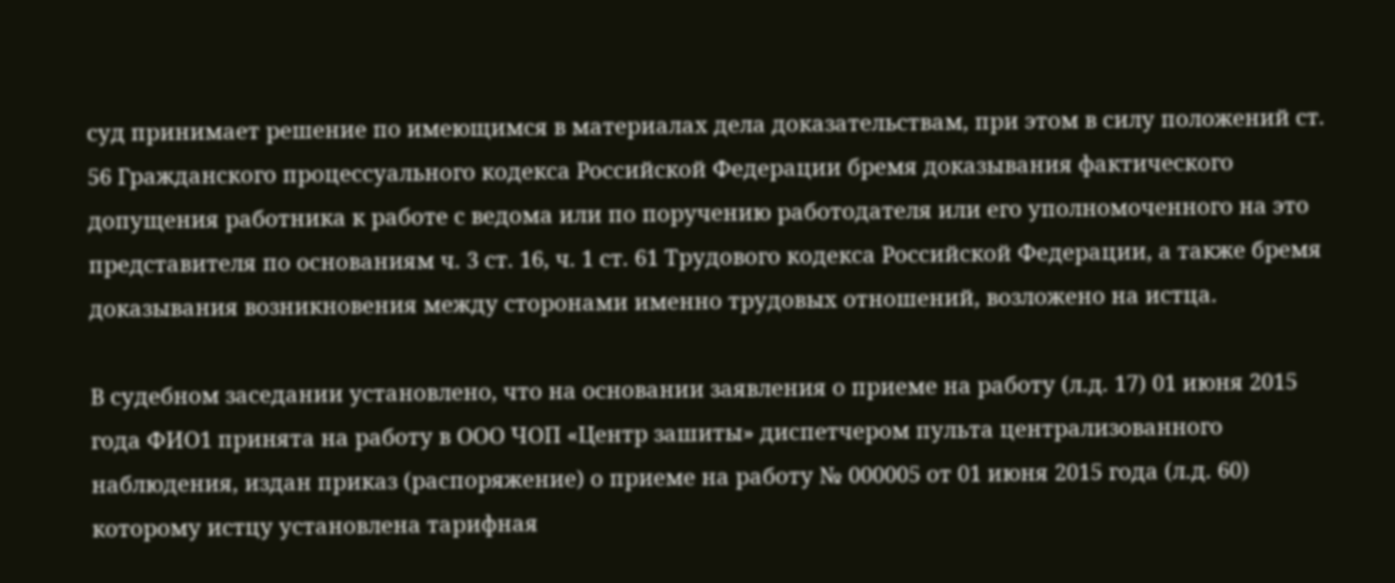суд принимает решение по имеющимся в материалах дела доказательствам, при этом в силу положений ст. 56 Гражданского процессуального кодекса Российской Федерации бремя доказывания фактического допущения работника к работе с ведома или по поручению работодателя или его уполномоченного на это представителя по основаниям ч. 3 ст. 16, ч. 1 ст. 61 Трудового кодекса Российской Федерации, а также бремя доказывания возникновения между сторонами именно трудовых отношений, возложено на истца.

В судебном заседании установлено, что на основании заявления о приеме на работу (л.д. 17) 01 июня 2015 года ФИО1 принята на работу в ООО ЧОП «Центр зашиты» диспетчером пульта централизованного наблюдения, издан приказ (распоряжение) о приеме на работу № 000005 от 01 июня 2015 года (л.д. 60) которому истцу установлена тарифная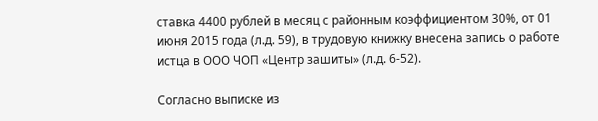ставка 4400 рублей в месяц с районным коэффициентом 30%, от 01 июня 2015 года (л.д. 59), в трудовую книжку внесена запись о работе истца в ООО ЧОП «Центр зашиты» (л.д. 6-52).

Согласно выписке из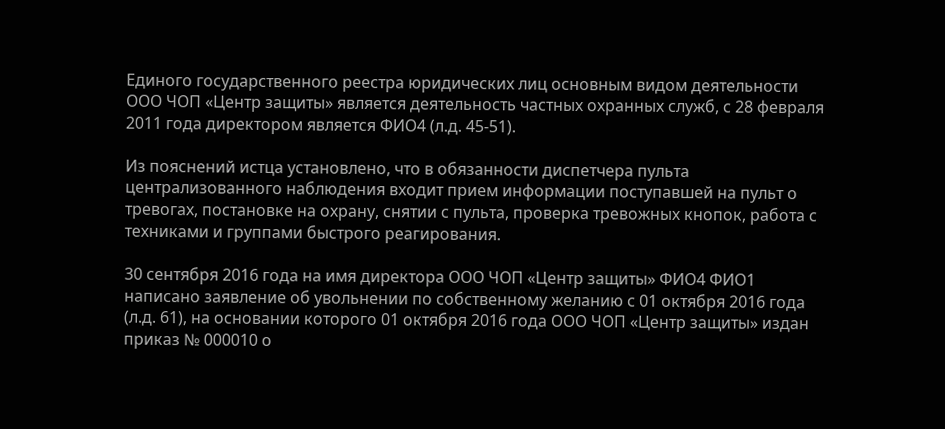Единого государственного реестра юридических лиц основным видом деятельности ООО ЧОП «Центр защиты» является деятельность частных охранных служб, с 28 февраля 2011 года директором является ФИО4 (л.д. 45-51).

Из пояснений истца установлено, что в обязанности диспетчера пульта централизованного наблюдения входит прием информации поступавшей на пульт о тревогах, постановке на охрану, снятии с пульта, проверка тревожных кнопок, работа с техниками и группами быстрого реагирования.

30 сентября 2016 года на имя директора ООО ЧОП «Центр защиты» ФИО4 ФИО1 написано заявление об увольнении по собственному желанию с 01 октября 2016 года (л.д. 61), на основании которого 01 октября 2016 года ООО ЧОП «Центр защиты» издан приказ № 000010 о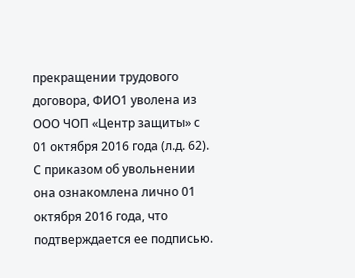прекращении трудового договора, ФИО1 уволена из ООО ЧОП «Центр защиты» с 01 октября 2016 года (л.д. 62). С приказом об увольнении она ознакомлена лично 01 октября 2016 года, что подтверждается ее подписью.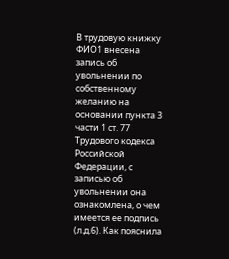В трудовую книжку ФИО1 внесена запись об увольнении по собственному желанию на основании пункта 3 части 1 ст. 77 Трудового кодекса Российской Федерации, с записью об увольнении она ознакомлена, о чем имеется ее подпись (л.д.6). Как пояснила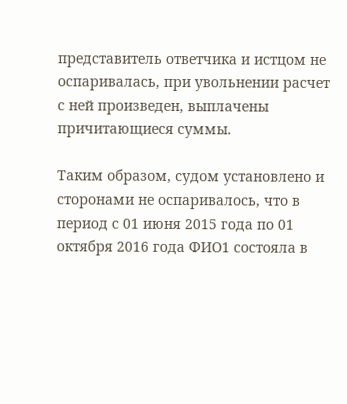представитель ответчика и истцом не оспаривалась, при увольнении расчет с ней произведен, выплачены причитающиеся суммы.

Таким образом, судом установлено и сторонами не оспаривалось, что в период с 01 июня 2015 года по 01 октября 2016 года ФИО1 состояла в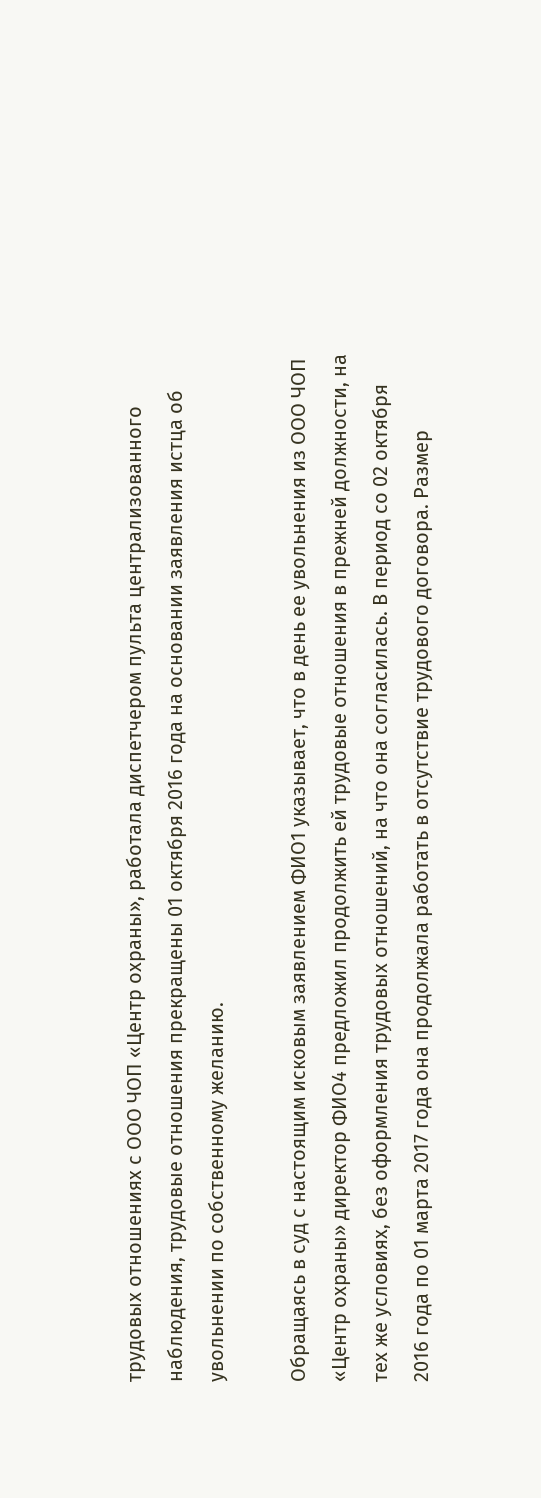трудовых отношениях с ООО ЧОП «Центр охраны», работала диспетчером пульта централизованного наблюдения, трудовые отношения прекращены 01 октября 2016 года на основании заявления истца об увольнении по собственному желанию.

Обращаясь в суд с настоящим исковым заявлением ФИО1 указывает, что в день ее увольнения из ООО ЧОП «Центр охраны» директор ФИО4 предложил продолжить ей трудовые отношения в прежней должности, на тех же условиях, без оформления трудовых отношений, на что она согласилась. В период со 02 октября 2016 года по 01 марта 2017 года она продолжала работать в отсутствие трудового договора. Размер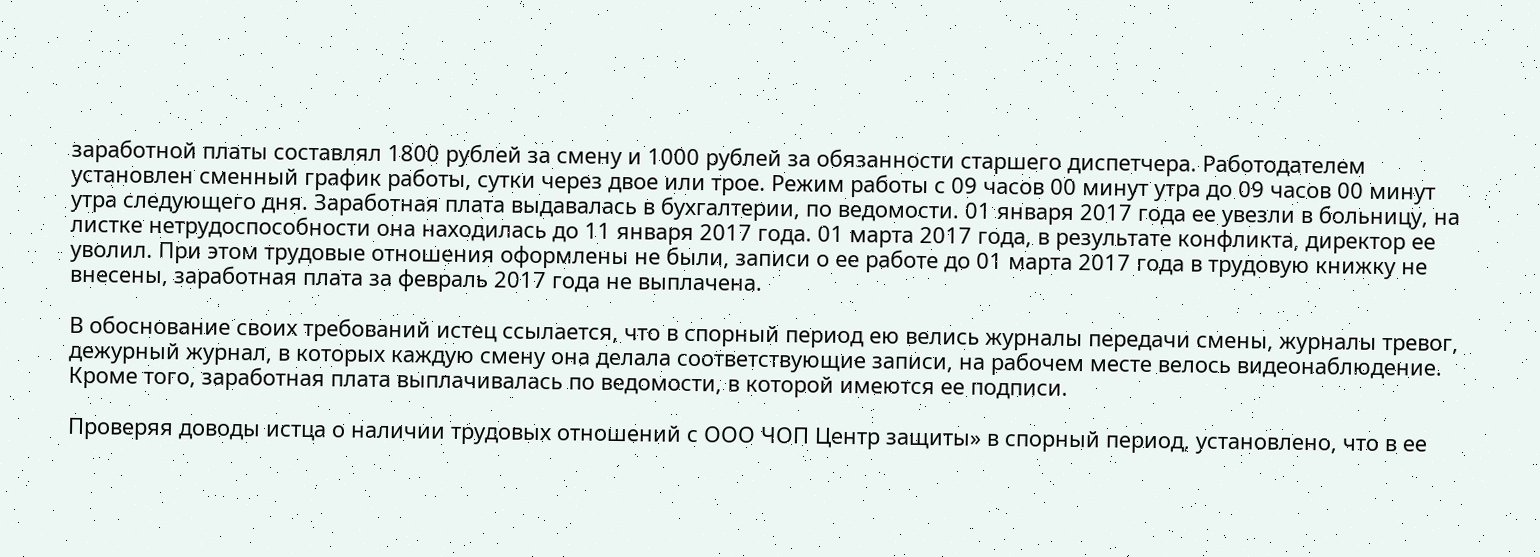заработной платы составлял 1800 рублей за смену и 1000 рублей за обязанности старшего диспетчера. Работодателем установлен сменный график работы, сутки через двое или трое. Режим работы с 09 часов 00 минут утра до 09 часов 00 минут утра следующего дня. Заработная плата выдавалась в бухгалтерии, по ведомости. 01 января 2017 года ее увезли в больницу, на листке нетрудоспособности она находилась до 11 января 2017 года. 01 марта 2017 года, в результате конфликта, директор ее уволил. При этом трудовые отношения оформлены не были, записи о ее работе до 01 марта 2017 года в трудовую книжку не внесены, заработная плата за февраль 2017 года не выплачена.

В обоснование своих требований истец ссылается, что в спорный период ею велись журналы передачи смены, журналы тревог, дежурный журнал, в которых каждую смену она делала соответствующие записи, на рабочем месте велось видеонаблюдение. Кроме того, заработная плата выплачивалась по ведомости, в которой имеются ее подписи.

Проверяя доводы истца о наличии трудовых отношений с ООО ЧОП Центр защиты» в спорный период, установлено, что в ее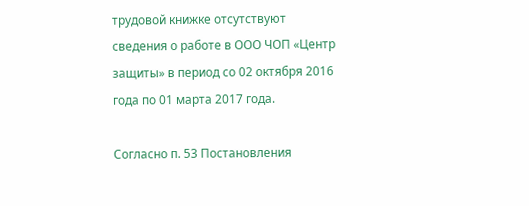трудовой книжке отсутствуют сведения о работе в ООО ЧОП «Центр защиты» в период со 02 октября 2016 года по 01 марта 2017 года.

Согласно п. 53 Постановления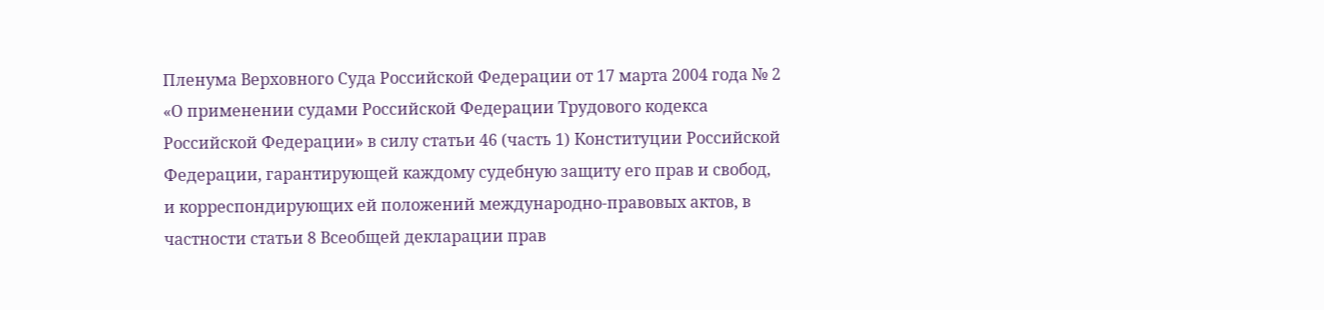Пленума Верховного Суда Российской Федерации от 17 марта 2004 года № 2 «О применении судами Российской Федерации Трудового кодекса Российской Федерации» в силу статьи 46 (часть 1) Конституции Российской Федерации, гарантирующей каждому судебную защиту его прав и свобод, и корреспондирующих ей положений международно-правовых актов, в частности статьи 8 Всеобщей декларации прав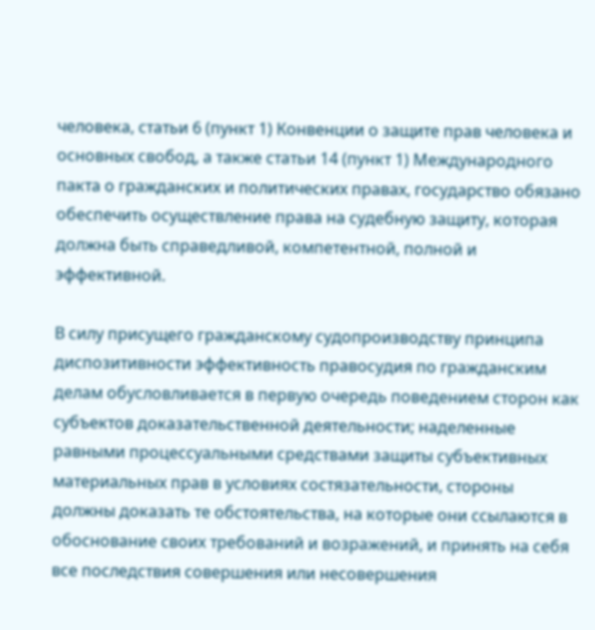человека, статьи 6 (пункт 1) Конвенции о защите прав человека и основных свобод, а также статьи 14 (пункт 1) Международного пакта о гражданских и политических правах, государство обязано обеспечить осуществление права на судебную защиту, которая должна быть справедливой, компетентной, полной и эффективной.

В силу присущего гражданскому судопроизводству принципа диспозитивности эффективность правосудия по гражданским делам обусловливается в первую очередь поведением сторон как субъектов доказательственной деятельности; наделенные равными процессуальными средствами защиты субъективных материальных прав в условиях состязательности, стороны должны доказать те обстоятельства, на которые они ссылаются в обоснование своих требований и возражений, и принять на себя все последствия совершения или несовершения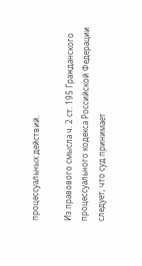процессуальных действий.

Из правового смысла ч. 2 ст. 195 Гражданского процессуального кодекса Российской Федерации следует, что суд принимает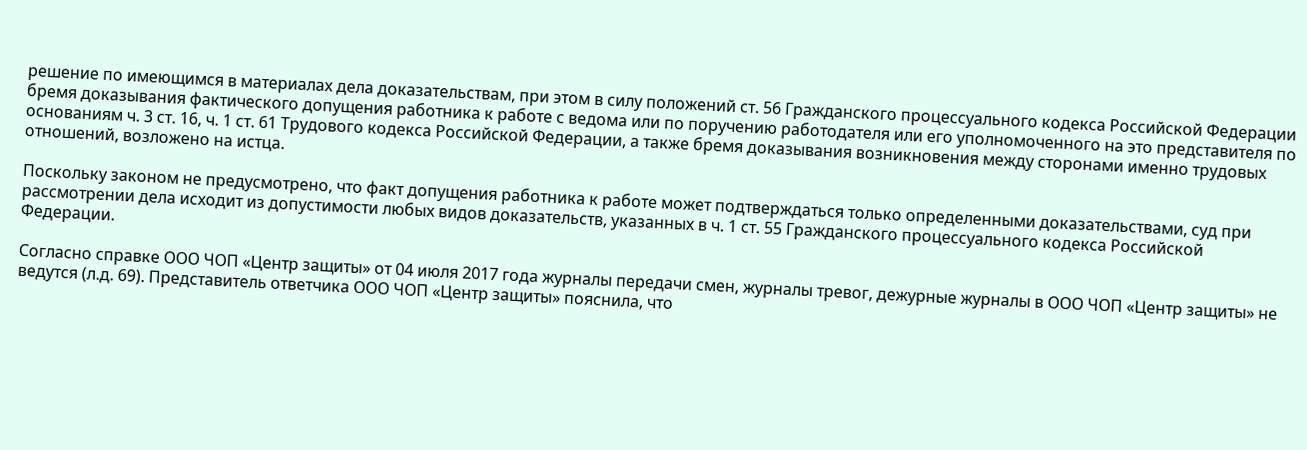решение по имеющимся в материалах дела доказательствам, при этом в силу положений ст. 56 Гражданского процессуального кодекса Российской Федерации бремя доказывания фактического допущения работника к работе с ведома или по поручению работодателя или его уполномоченного на это представителя по основаниям ч. 3 ст. 16, ч. 1 ст. 61 Трудового кодекса Российской Федерации, а также бремя доказывания возникновения между сторонами именно трудовых отношений, возложено на истца.

Поскольку законом не предусмотрено, что факт допущения работника к работе может подтверждаться только определенными доказательствами, суд при рассмотрении дела исходит из допустимости любых видов доказательств, указанных в ч. 1 ст. 55 Гражданского процессуального кодекса Российской Федерации.

Согласно справке ООО ЧОП «Центр защиты» от 04 июля 2017 года журналы передачи смен, журналы тревог, дежурные журналы в ООО ЧОП «Центр защиты» не ведутся (л.д. 69). Представитель ответчика ООО ЧОП «Центр защиты» пояснила, что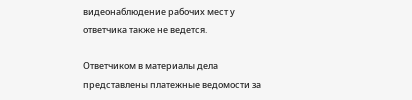видеонаблюдение рабочих мест у ответчика также не ведется.

Ответчиком в материалы дела представлены платежные ведомости за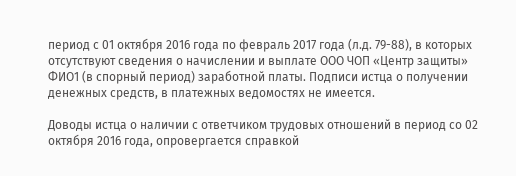период с 01 октября 2016 года по февраль 2017 года (л.д. 79-88), в которых отсутствуют сведения о начислении и выплате ООО ЧОП «Центр защиты» ФИО1 (в спорный период) заработной платы. Подписи истца о получении денежных средств, в платежных ведомостях не имеется.

Доводы истца о наличии с ответчиком трудовых отношений в период со 02 октября 2016 года, опровергается справкой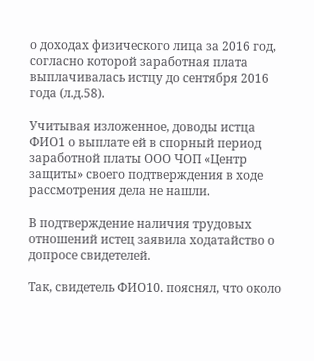о доходах физического лица за 2016 год, согласно которой заработная плата выплачивалась истцу до сентября 2016 года (л.д.58).

Учитывая изложенное, доводы истца ФИО1 о выплате ей в спорный период заработной платы ООО ЧОП «Центр защиты» своего подтверждения в ходе рассмотрения дела не нашли.

В подтверждение наличия трудовых отношений истец заявила ходатайство о допросе свидетелей.

Так, свидетель ФИО10. пояснял, что около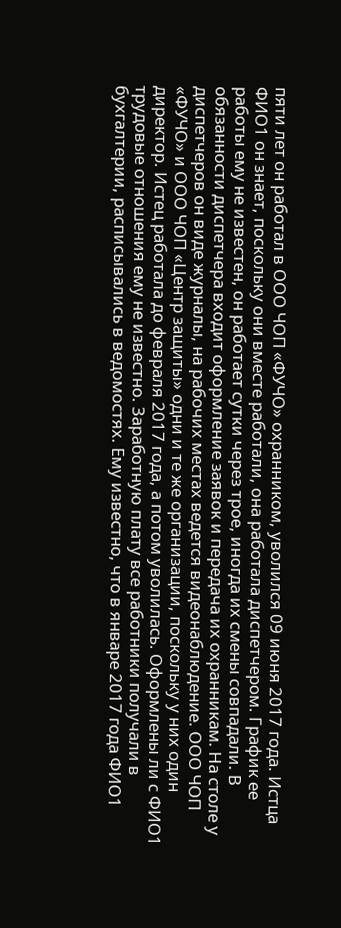пяти лет он работал в ООО ЧОП «ФУЧО» охранником, уволился 09 июня 2017 года. Истца ФИО1 он знает, поскольку они вместе работали, она работала диспетчером. График ее работы ему не известен, он работает сутки через трое, иногда их смены совпадали. В обязанности диспетчера входит оформление заявок и передача их охранникам. На столе у диспетчеров он виде журналы, на рабочих местах ведется видеонаблюдение. ООО ЧОП «ФУЧО» и ООО ЧОП «Центр защиты» одни и те же организации, поскольку у них один директор. Истец работала до февраля 2017 года, а потом уволилась. Оформлены ли с ФИО1 трудовые отношения ему не известно. Заработную плату все работники получали в бухгалтерии, расписывались в ведомостях. Ему известно, что в январе 2017 года ФИО1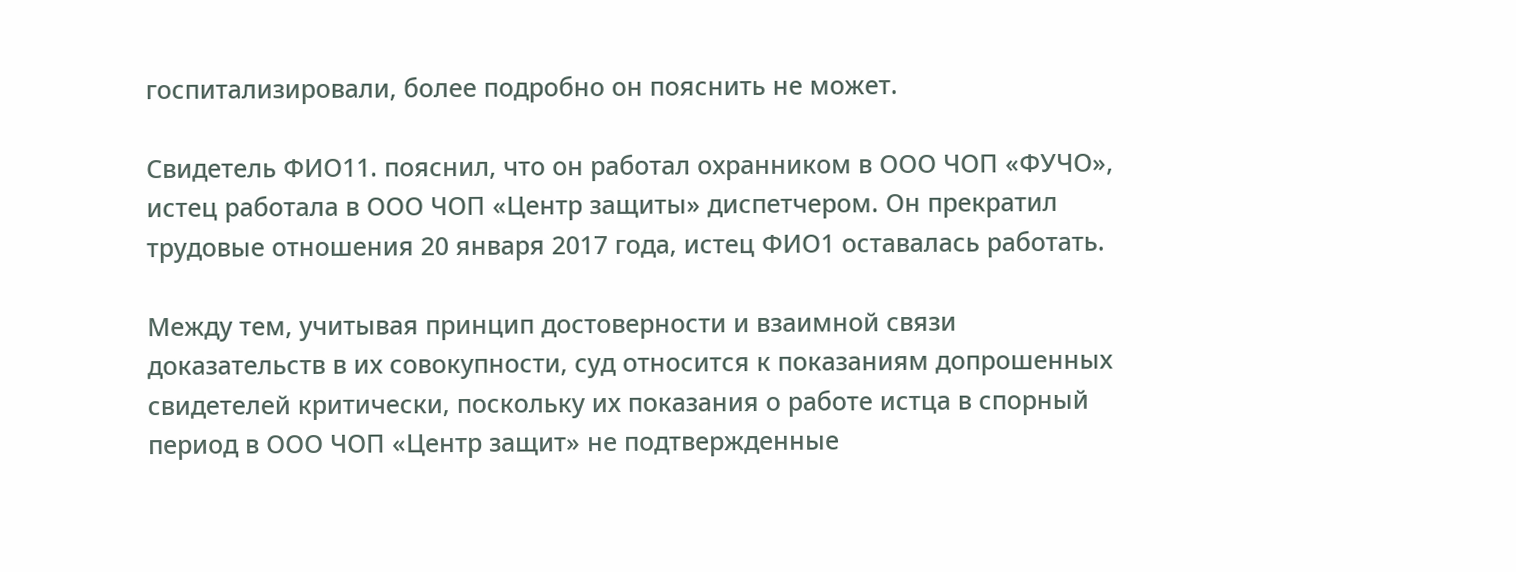госпитализировали, более подробно он пояснить не может.

Свидетель ФИО11. пояснил, что он работал охранником в ООО ЧОП «ФУЧО», истец работала в ООО ЧОП «Центр защиты» диспетчером. Он прекратил трудовые отношения 20 января 2017 года, истец ФИО1 оставалась работать.

Между тем, учитывая принцип достоверности и взаимной связи доказательств в их совокупности, суд относится к показаниям допрошенных свидетелей критически, поскольку их показания о работе истца в спорный период в ООО ЧОП «Центр защит» не подтвержденные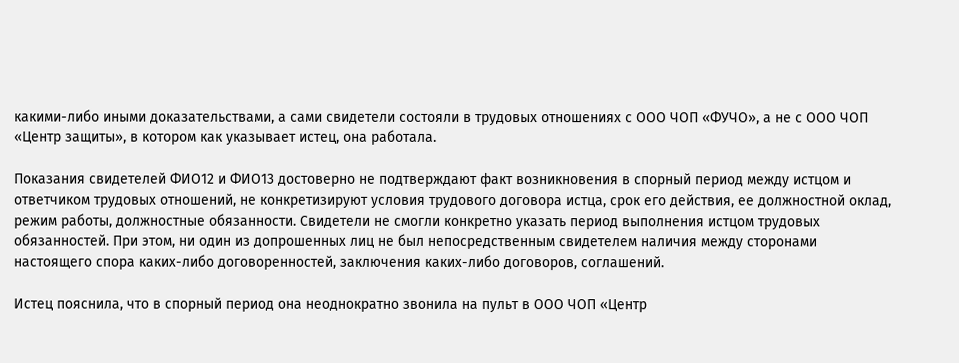какими-либо иными доказательствами, а сами свидетели состояли в трудовых отношениях с ООО ЧОП «ФУЧО», а не с ООО ЧОП «Центр защиты», в котором как указывает истец, она работала.

Показания свидетелей ФИО12 и ФИО13 достоверно не подтверждают факт возникновения в спорный период между истцом и ответчиком трудовых отношений, не конкретизируют условия трудового договора истца, срок его действия, ее должностной оклад, режим работы, должностные обязанности. Свидетели не смогли конкретно указать период выполнения истцом трудовых обязанностей. При этом, ни один из допрошенных лиц не был непосредственным свидетелем наличия между сторонами настоящего спора каких-либо договоренностей, заключения каких-либо договоров, соглашений.

Истец пояснила, что в спорный период она неоднократно звонила на пульт в ООО ЧОП «Центр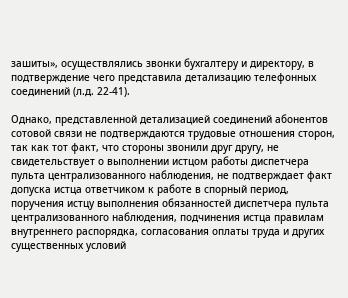зашиты», осуществлялись звонки бухгалтеру и директору, в подтверждение чего представила детализацию телефонных соединений (л.д. 22-41).

Однако, представленной детализацией соединений абонентов сотовой связи не подтверждаются трудовые отношения сторон, так как тот факт, что стороны звонили друг другу, не свидетельствует о выполнении истцом работы диспетчера пульта централизованного наблюдения, не подтверждает факт допуска истца ответчиком к работе в спорный период, поручения истцу выполнения обязанностей диспетчера пульта централизованного наблюдения, подчинения истца правилам внутреннего распорядка, согласования оплаты труда и других существенных условий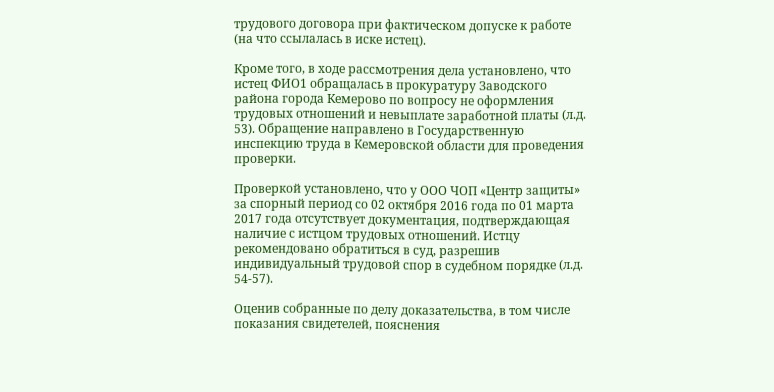трудового договора при фактическом допуске к работе (на что ссылалась в иске истец).

Кроме того, в ходе рассмотрения дела установлено, что истец ФИО1 обращалась в прокуратуру Заводского района города Кемерово по вопросу не оформления трудовых отношений и невыплате заработной платы (л.д. 53). Обращение направлено в Государственную инспекцию труда в Кемеровской области для проведения проверки.

Проверкой установлено, что у ООО ЧОП «Центр защиты» за спорный период со 02 октября 2016 года по 01 марта 2017 года отсутствует документация, подтверждающая наличие с истцом трудовых отношений. Истцу рекомендовано обратиться в суд, разрешив индивидуальный трудовой спор в судебном порядке (л.д. 54-57).

Оценив собранные по делу доказательства, в том числе показания свидетелей, пояснения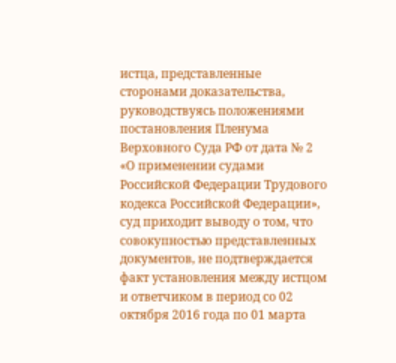истца, представленные сторонами доказательства, руководствуясь положениями постановления Пленума Верховного Суда РФ от дата № 2 «О применении судами Российской Федерации Трудового кодекса Российской Федерации», суд приходит выводу о том, что совокупностью представленных документов, не подтверждается факт установления между истцом и ответчиком в период со 02 октября 2016 года по 01 марта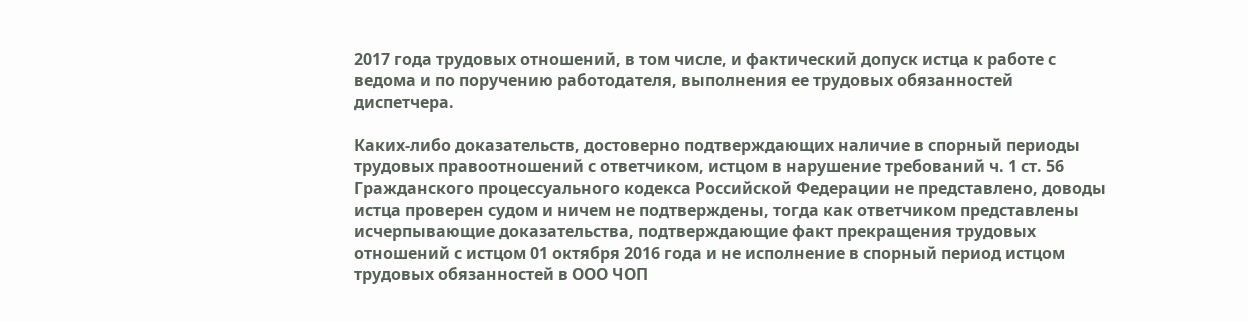2017 года трудовых отношений, в том числе, и фактический допуск истца к работе с ведома и по поручению работодателя, выполнения ее трудовых обязанностей диспетчера.

Каких-либо доказательств, достоверно подтверждающих наличие в спорный периоды трудовых правоотношений с ответчиком, истцом в нарушение требований ч. 1 ст. 56 Гражданского процессуального кодекса Российской Федерации не представлено, доводы истца проверен судом и ничем не подтверждены, тогда как ответчиком представлены исчерпывающие доказательства, подтверждающие факт прекращения трудовых отношений с истцом 01 октября 2016 года и не исполнение в спорный период истцом трудовых обязанностей в ООО ЧОП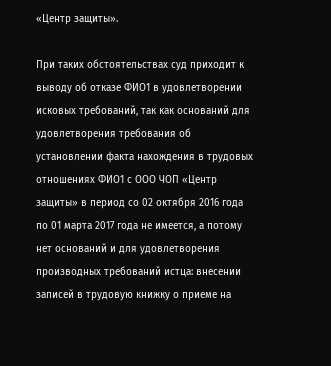«Центр защиты».

При таких обстоятельствах суд приходит к выводу об отказе ФИО1 в удовлетворении исковых требований, так как оснований для удовлетворения требования об установлении факта нахождения в трудовых отношениях ФИО1 с ООО ЧОП «Центр защиты» в период со 02 октября 2016 года по 01 марта 2017 года не имеется, а потому нет оснований и для удовлетворения производных требований истца: внесении записей в трудовую книжку о приеме на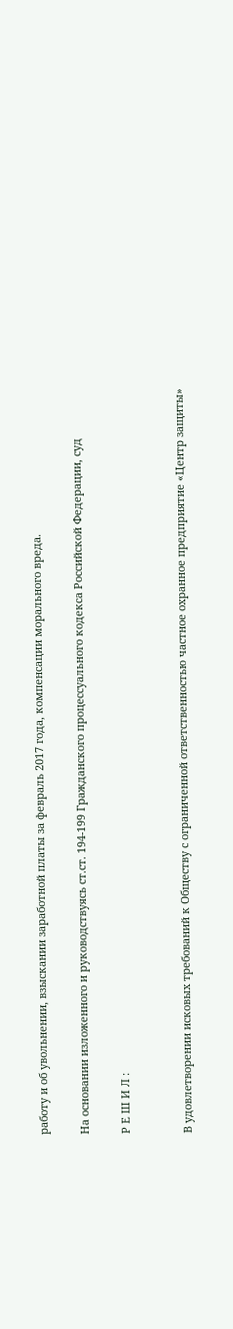работу и об увольнении, взыскании заработной платы за февраль 2017 года, компенсации морального вреда.

На основании изложенного и руководствуясь ст.ст. 194-199 Гражданского процессуального кодекса Российской Федерации, суд

Р Е Ш И Л :


В удовлетворении исковых требований к Обществу с ограниченной ответственностью частное охранное предприятие «Центр защиты»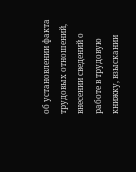об установлении факта трудовых отношений, внесении сведений о работе в трудовую книжку, взыскании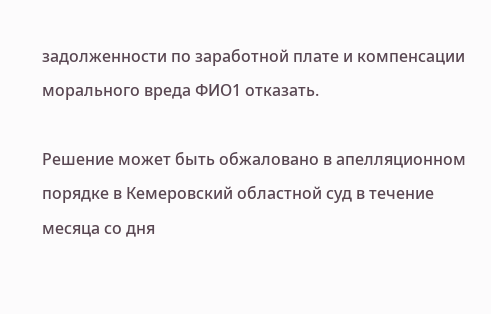задолженности по заработной плате и компенсации морального вреда ФИО1 отказать.

Решение может быть обжаловано в апелляционном порядке в Кемеровский областной суд в течение месяца со дня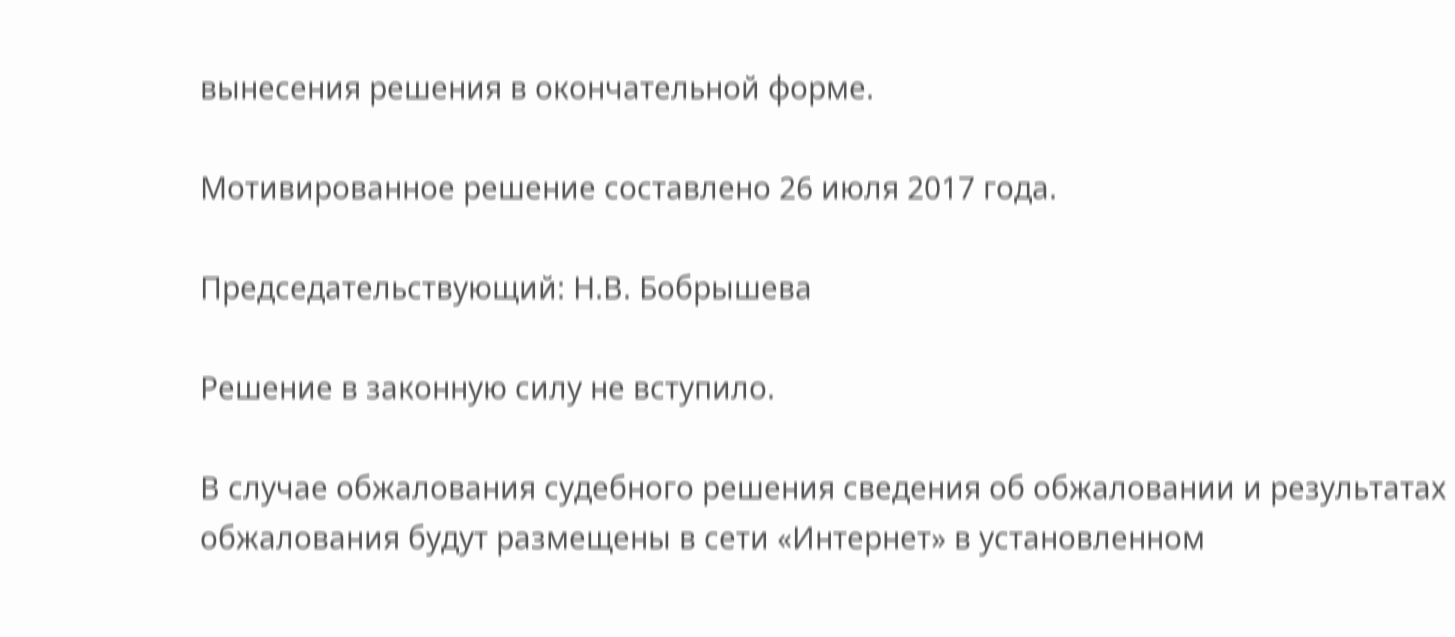вынесения решения в окончательной форме.

Мотивированное решение составлено 26 июля 2017 года.

Председательствующий: Н.В. Бобрышева

Решение в законную силу не вступило.

В случае обжалования судебного решения сведения об обжаловании и результатах обжалования будут размещены в сети «Интернет» в установленном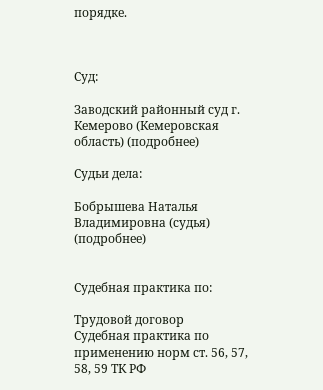порядке.



Суд:

Заводский районный суд г. Кемерово (Кемеровская область) (подробнее)

Судьи дела:

Бобрышева Наталья Владимировна (судья) (подробнее)


Судебная практика по:

Трудовой договор
Судебная практика по применению норм ст. 56, 57, 58, 59 ТК РФ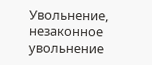Увольнение, незаконное увольнение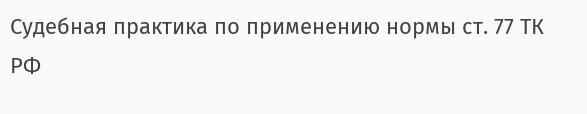Судебная практика по применению нормы ст. 77 ТК РФ